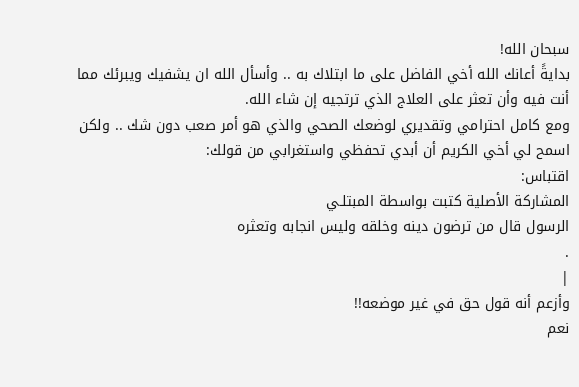سبحان الله!
بدايةً أعانك الله أخي الفاضل على ما ابتلاك به .. وأسأل الله ان يشفيك ويبرئك مما أنت فيه وأن تعثر على العلاج الذي ترتجيه إن شاء الله.
ومع كامل احترامي وتقديري لوضعك الصحي والذي هو أمر صعب دون شك .. ولكن اسمح لي أخي الكريم أن أبدي تحفظي واستغرابي من قولك:
اقتباس:
المشاركة الأصلية كتبت بواسطة المبتلـي
الرسول قال من ترضون دينه وخلقه وليس انجابه وتعثره
.
|
وأزعم أنه قول حق في غير موضعه!!
نعم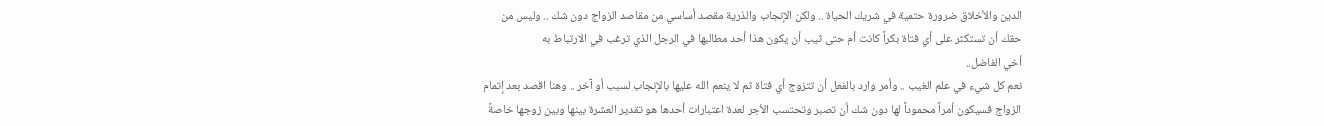الدين والأخلاق ضرورة حتمية في شريك الحياة .. ولكن الإنجاب والذرية مقصد أساسي من مقاصد الزواج دون شك .. وليس من حقك أن تستكثر على أي فتاة بكراً كانت أم حتى ثيب أن يكون هذا أحد مطالبها في الرجل الذي ترغب في الارتباط به
أخي الفاضل..
نعم كل شيء في علم الغيب .. وأمر وارد بالفعل أن تتزوج أي فتاة ثم لا ينعم الله عليها بالإنجاب لسبب أو آخر .. وهنا اقصد بعد إتمام الزواج فسيكون أمراً محموداً لها دون شك أن تصبر وتحتسب الأجر لعدة اعتبارات أحدها هو تقدير العشرة بينها وبين زوجها خاصةً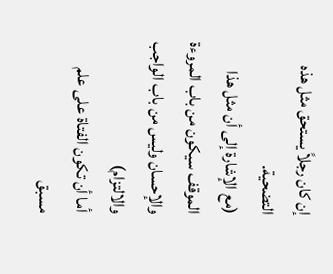إن كان رجلاً يستحق مثل هذه التضحية.
(مع الإشارة إلى أن مثل هذا الموقف سيكون من باب المروءة والإحسان وليس من باب الواجب والالتزام)
أما أن تكون الفتاة على علم مسبق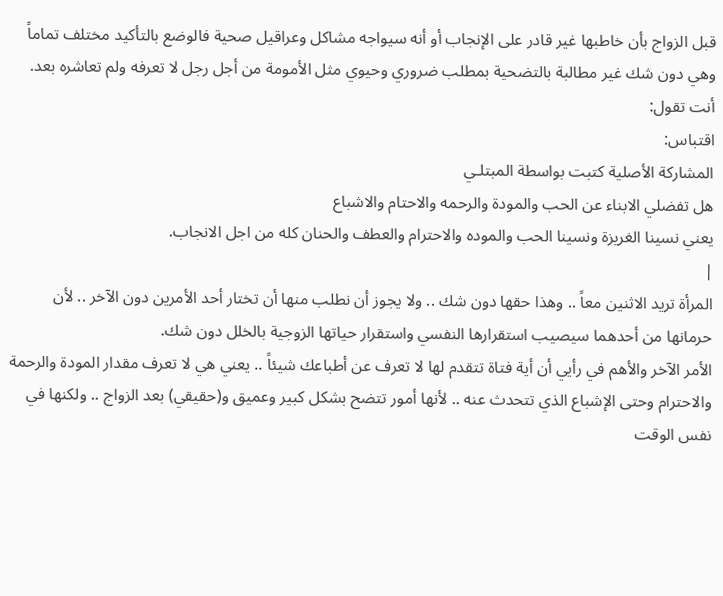قبل الزواج بأن خاطبها غير قادر على الإنجاب أو أنه سيواجه مشاكل وعراقيل صحية فالوضع بالتأكيد مختلف تماماً وهي دون شك غير مطالبة بالتضحية بمطلب ضروري وحيوي مثل الأمومة من أجل رجل لا تعرفه ولم تعاشره بعد.
أنت تقول:
اقتباس:
المشاركة الأصلية كتبت بواسطة المبتلـي
هل تفضلي الابناء عن الحب والمودة والرحمه والاحتام والاشباع
يعني نسينا الغريزة ونسينا الحب والموده والاحترام والعطف والحنان كله من اجل الانجاب.
|
المرأة تريد الاثنين معاً .. وهذا حقها دون شك .. ولا يجوز أن نطلب منها أن تختار أحد الأمرين دون الآخر .. لأن حرمانها من أحدهما سيصيب استقرارها النفسي واستقرار حياتها الزوجية بالخلل دون شك.
الأمر الآخر والأهم في رأيي أن أية فتاة تتقدم لها لا تعرف عن أطباعك شيئاً .. يعني هي لا تعرف مقدار المودة والرحمة والاحترام وحتى الإشباع الذي تتحدث عنه .. لأنها أمور تتضح بشكل كبير وعميق و(حقيقي) بعد الزواج .. ولكنها في نفس الوقت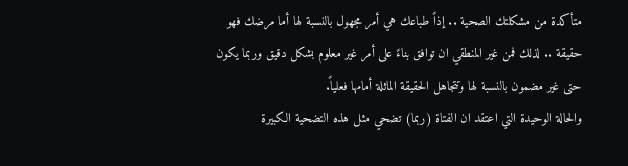متأكدة من مشكلتك الصحية .. إذاً طباعك هي أمر مجهول بالنسبة لها أما مرضك فهو حقيقة .. لذلك فمن غير المنطقي ان توافق بناءً على أمر غير معلوم بشكل دقيق وربما يكون حتى غير مضمون بالنسبة لها وتتجاهل الحقيقة الماثلة أمامها فعلياً.
والحالة الوحيدة التي اعتقد ان الفتاة (ربما) تضحي مثل هذه التضحية الكبيرة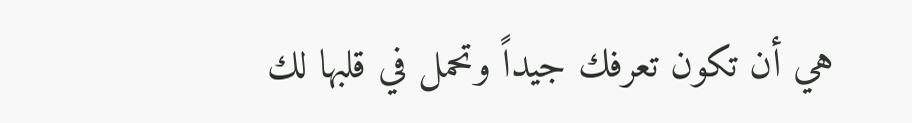هي أن تكون تعرفك جيداً وتحمل في قلبها لك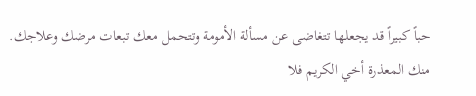حباً كبيراً قد يجعلها تتغاضى عن مسألة الأمومة وتتحمل معك تبعات مرضك وعلاجك.
منك المعذرة أخي الكريم فلا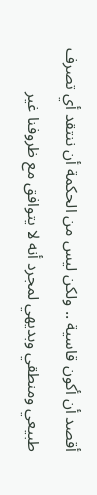أقصد أن أكون قاسية .. ولكن ليس من الحكمة أن ننتقد أي تصرف طبيعي ومنطقي وبديهي لمجرد أنه لا يتوافق مع ظروفنا غير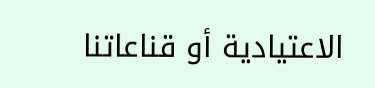الاعتيادية أو قناعاتنا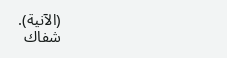(الآنية).
شفاك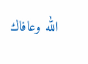الله وعافاك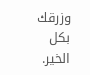وزرقك بكل الخير.